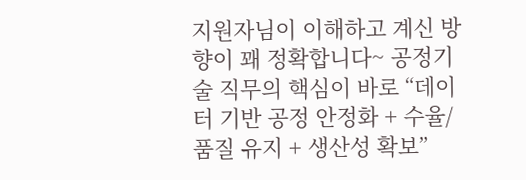지원자님이 이해하고 계신 방향이 꽤 정확합니다~ 공정기술 직무의 핵심이 바로 “데이터 기반 공정 안정화 + 수율/품질 유지 + 생산성 확보”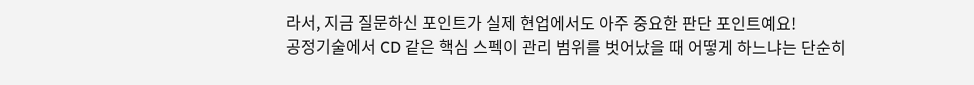라서, 지금 질문하신 포인트가 실제 현업에서도 아주 중요한 판단 포인트예요!
공정기술에서 CD 같은 핵심 스펙이 관리 범위를 벗어났을 때 어떻게 하느냐는 단순히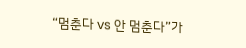“멈춘다 vs 안 멈춘다”가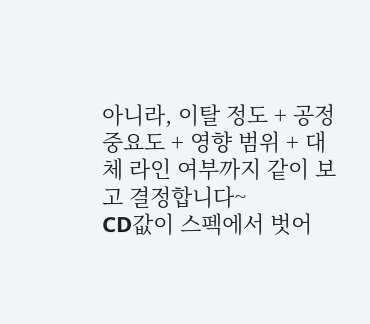아니라, 이탈 정도 + 공정 중요도 + 영향 범위 + 대체 라인 여부까지 같이 보고 결정합니다~
CD값이 스펙에서 벗어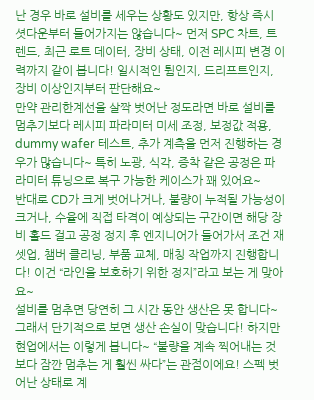난 경우 바로 설비를 세우는 상황도 있지만, 항상 즉시 셧다운부터 들어가지는 않습니다~ 먼저 SPC 차트, 트렌드, 최근 로트 데이터, 장비 상태, 이전 레시피 변경 이력까지 같이 봅니다! 일시적인 튐인지, 드리프트인지, 장비 이상인지부터 판단해요~
만약 관리한계선을 살짝 벗어난 정도라면 바로 설비를 멈추기보다 레시피 파라미터 미세 조정, 보정값 적용, dummy wafer 테스트, 추가 계측을 먼저 진행하는 경우가 많습니다~ 특히 노광, 식각, 증착 같은 공정은 파라미터 튜닝으로 복구 가능한 케이스가 꽤 있어요~
반대로 CD가 크게 벗어나거나, 불량이 누적될 가능성이 크거나, 수율에 직접 타격이 예상되는 구간이면 해당 장비 홀드 걸고 공정 정지 후 엔지니어가 들어가서 조건 재셋업, 챔버 클리닝, 부품 교체, 매칭 작업까지 진행합니다! 이건 “라인을 보호하기 위한 정지”라고 보는 게 맞아요~
설비를 멈추면 당연히 그 시간 동안 생산은 못 합니다~ 그래서 단기적으로 보면 생산 손실이 맞습니다! 하지만 현업에서는 이렇게 봅니다~ “불량을 계속 찍어내는 것보다 잠깐 멈추는 게 훨씬 싸다”는 관점이에요! 스펙 벗어난 상태로 계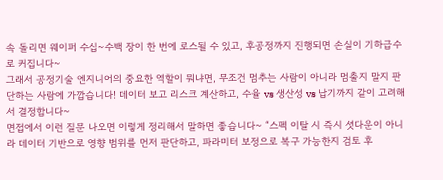속 돌리면 웨이퍼 수십~수백 장이 한 번에 로스될 수 있고, 후공정까지 진행되면 손실이 기하급수로 커집니다~
그래서 공정기술 엔지니어의 중요한 역할이 뭐냐면, 무조건 멈추는 사람이 아니라 멈출지 말지 판단하는 사람에 가깝습니다! 데이터 보고 리스크 계산하고, 수율 vs 생산성 vs 납기까지 같이 고려해서 결정합니다~
면접에서 이런 질문 나오면 이렇게 정리해서 말하면 좋습니다~ “스펙 이탈 시 즉시 셧다운이 아니라 데이터 기반으로 영향 범위를 먼저 판단하고, 파라미터 보정으로 복구 가능한지 검토 후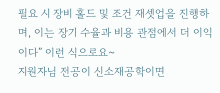필요 시 장비 홀드 및 조건 재셋업을 진행하며, 이는 장기 수율과 비용 관점에서 더 이익이다” 이런 식으로요~
지원자님 전공이 신소재공학이면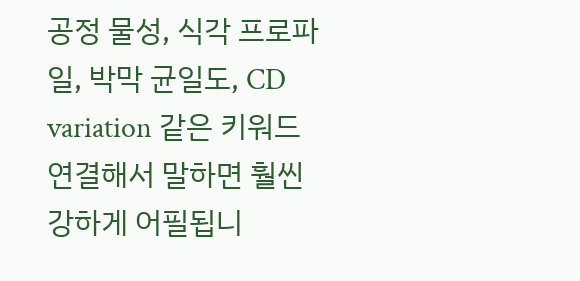공정 물성, 식각 프로파일, 박막 균일도, CD variation 같은 키워드 연결해서 말하면 훨씬 강하게 어필됩니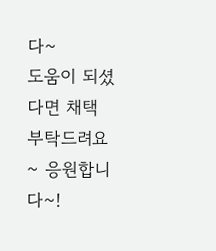다~
도움이 되셨다면 채택 부탁드려요~ 응원합니다~!